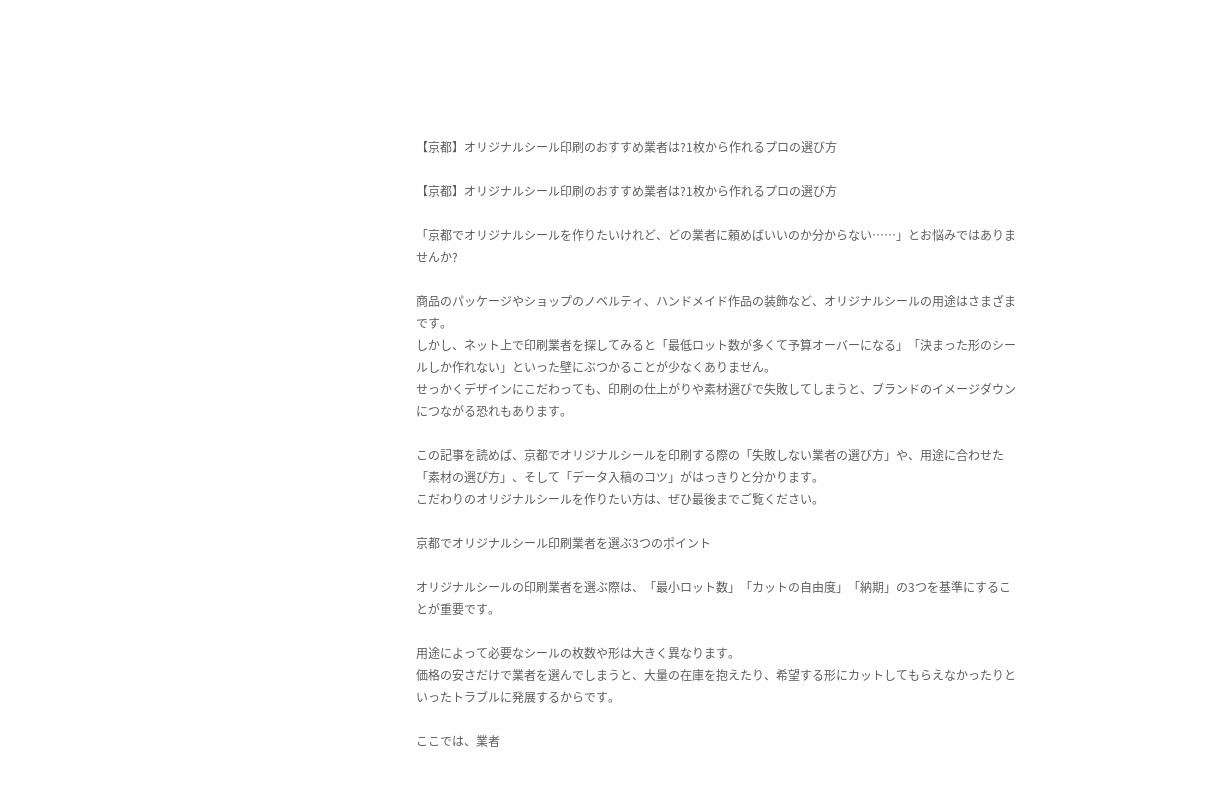【京都】オリジナルシール印刷のおすすめ業者は?1枚から作れるプロの選び方

【京都】オリジナルシール印刷のおすすめ業者は?1枚から作れるプロの選び方

「京都でオリジナルシールを作りたいけれど、どの業者に頼めばいいのか分からない……」とお悩みではありませんか?

商品のパッケージやショップのノベルティ、ハンドメイド作品の装飾など、オリジナルシールの用途はさまざまです。
しかし、ネット上で印刷業者を探してみると「最低ロット数が多くて予算オーバーになる」「決まった形のシールしか作れない」といった壁にぶつかることが少なくありません。
せっかくデザインにこだわっても、印刷の仕上がりや素材選びで失敗してしまうと、ブランドのイメージダウンにつながる恐れもあります。

この記事を読めば、京都でオリジナルシールを印刷する際の「失敗しない業者の選び方」や、用途に合わせた「素材の選び方」、そして「データ入稿のコツ」がはっきりと分かります。
こだわりのオリジナルシールを作りたい方は、ぜひ最後までご覧ください。

京都でオリジナルシール印刷業者を選ぶ3つのポイント

オリジナルシールの印刷業者を選ぶ際は、「最小ロット数」「カットの自由度」「納期」の3つを基準にすることが重要です。

用途によって必要なシールの枚数や形は大きく異なります。
価格の安さだけで業者を選んでしまうと、大量の在庫を抱えたり、希望する形にカットしてもらえなかったりといったトラブルに発展するからです。

ここでは、業者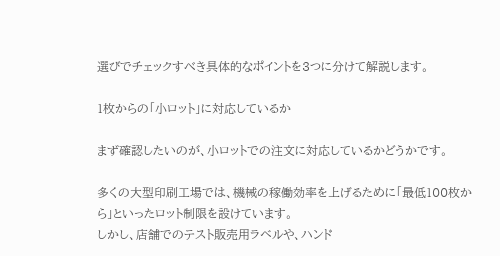選びでチェックすべき具体的なポイントを3つに分けて解説します。

1枚からの「小ロット」に対応しているか

まず確認したいのが、小ロットでの注文に対応しているかどうかです。

多くの大型印刷工場では、機械の稼働効率を上げるために「最低100枚から」といったロット制限を設けています。
しかし、店舗でのテスト販売用ラベルや、ハンド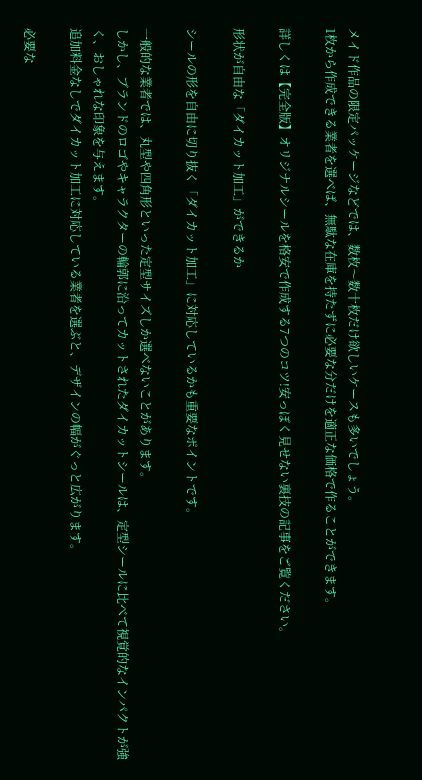メイド作品の限定パッケージなどでは、数枚〜数十枚だけ欲しいケースも多いでしょう。
1枚から作成できる業者を選べば、無駄な在庫を持たずに必要な分だけを適正な価格で作ることができます。

詳しくは【完全版】オリジナルシールを格安で作成する7つのコツ!安っぽく見せない裏技の記事をご覧ください。

形状が自由な「ダイカット加工」ができるか

シールの形を自由に切り抜く「ダイカット加工」に対応しているかも重要なポイントです。

一般的な業者では、丸型や四角形といった定型サイズしか選べないことがあります。
しかし、ブランドのロゴやキャラクターの輪郭に沿ってカットされたダイカットシールは、定型シールに比べて視覚的なインパクトが強く、おしゃれな印象を与えます。
追加料金なしでダイカット加工に対応している業者を選ぶと、デザインの幅がぐっと広がります。

必要な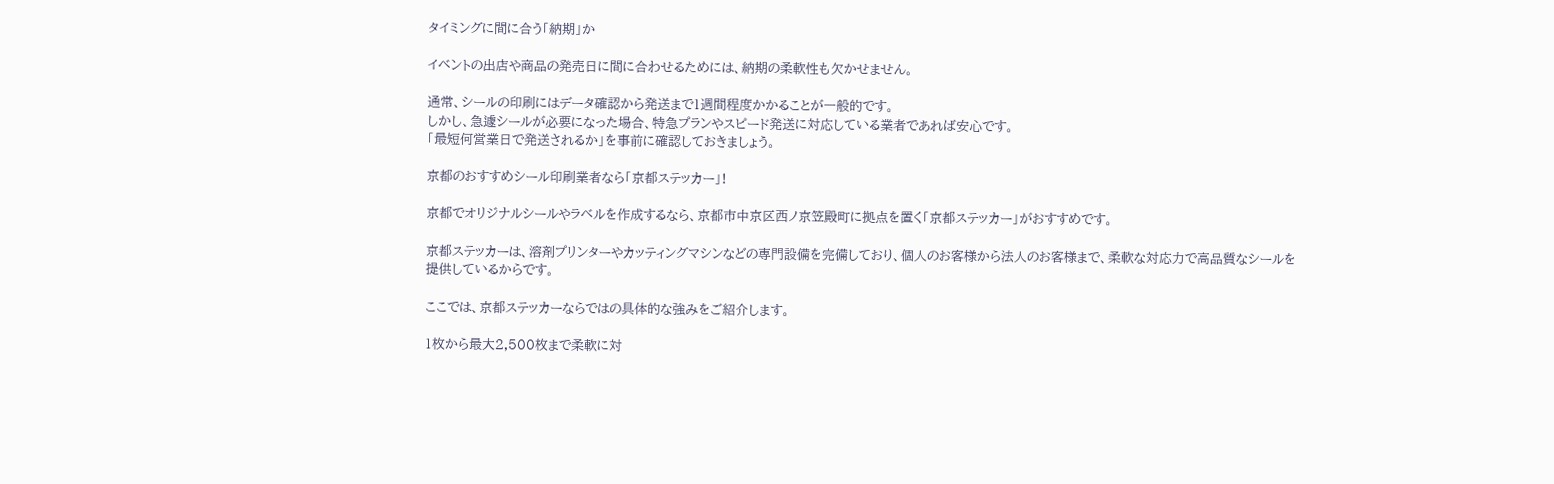タイミングに間に合う「納期」か

イベントの出店や商品の発売日に間に合わせるためには、納期の柔軟性も欠かせません。

通常、シールの印刷にはデータ確認から発送まで1週間程度かかることが一般的です。
しかし、急遽シールが必要になった場合、特急プランやスピード発送に対応している業者であれば安心です。
「最短何営業日で発送されるか」を事前に確認しておきましょう。

京都のおすすめシール印刷業者なら「京都ステッカー」!

京都でオリジナルシールやラベルを作成するなら、京都市中京区西ノ京笠殿町に拠点を置く「京都ステッカー」がおすすめです。

京都ステッカーは、溶剤プリンターやカッティングマシンなどの専門設備を完備しており、個人のお客様から法人のお客様まで、柔軟な対応力で高品質なシールを提供しているからです。

ここでは、京都ステッカーならではの具体的な強みをご紹介します。

1枚から最大2,500枚まで柔軟に対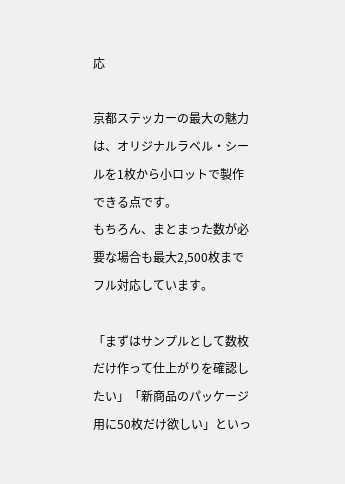応

京都ステッカーの最大の魅力は、オリジナルラベル・シールを1枚から小ロットで製作できる点です。
もちろん、まとまった数が必要な場合も最大2,500枚までフル対応しています。

「まずはサンプルとして数枚だけ作って仕上がりを確認したい」「新商品のパッケージ用に50枚だけ欲しい」といっ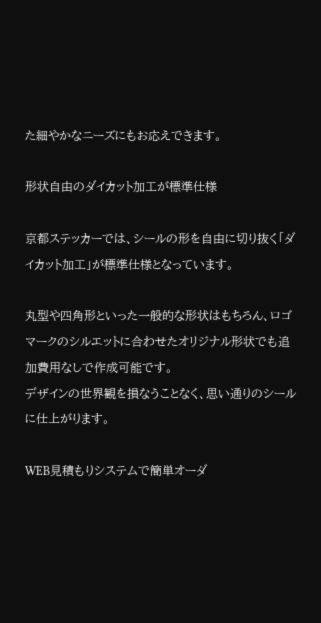た細やかなニーズにもお応えできます。

形状自由のダイカット加工が標準仕様

京都ステッカーでは、シールの形を自由に切り抜く「ダイカット加工」が標準仕様となっています。

丸型や四角形といった一般的な形状はもちろん、ロゴマークのシルエットに合わせたオリジナル形状でも追加費用なしで作成可能です。
デザインの世界観を損なうことなく、思い通りのシールに仕上がります。

WEB見積もりシステムで簡単オーダ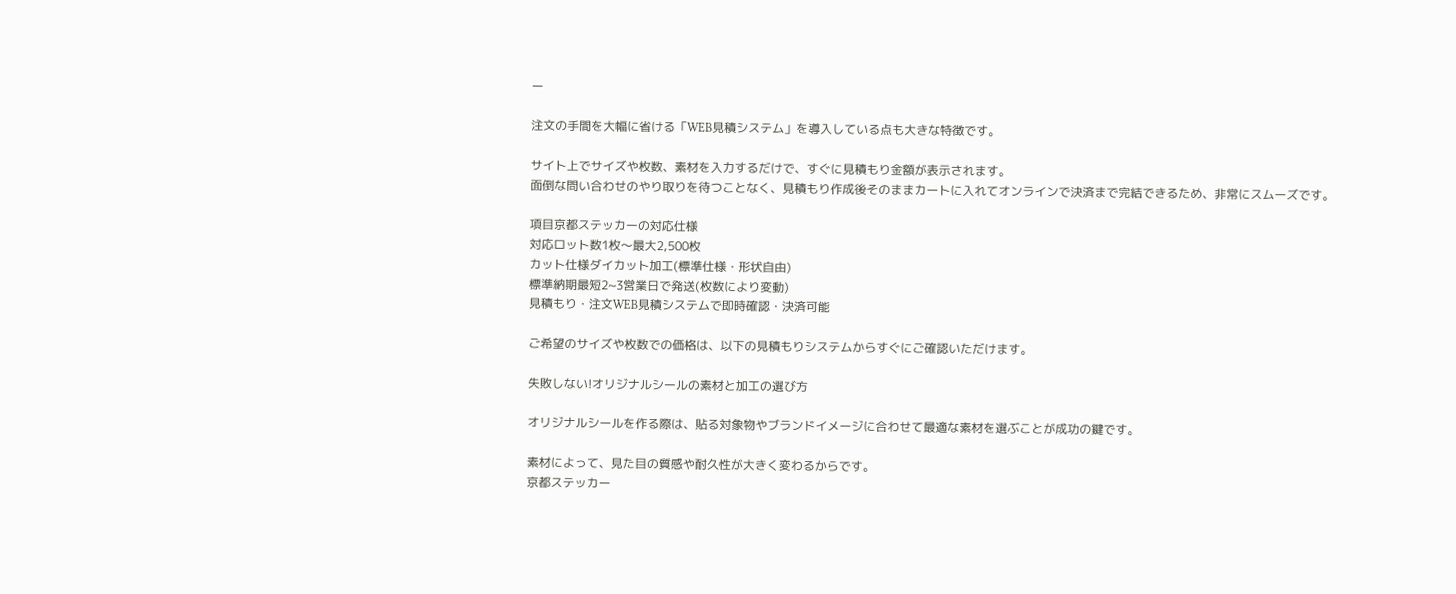ー

注文の手間を大幅に省ける「WEB見積システム」を導入している点も大きな特徴です。

サイト上でサイズや枚数、素材を入力するだけで、すぐに見積もり金額が表示されます。
面倒な問い合わせのやり取りを待つことなく、見積もり作成後そのままカートに入れてオンラインで決済まで完結できるため、非常にスムーズです。

項目京都ステッカーの対応仕様
対応ロット数1枚〜最大2,500枚
カット仕様ダイカット加工(標準仕様・形状自由)
標準納期最短2~3営業日で発送(枚数により変動)
見積もり・注文WEB見積システムで即時確認・決済可能

ご希望のサイズや枚数での価格は、以下の見積もりシステムからすぐにご確認いただけます。

失敗しない!オリジナルシールの素材と加工の選び方

オリジナルシールを作る際は、貼る対象物やブランドイメージに合わせて最適な素材を選ぶことが成功の鍵です。

素材によって、見た目の質感や耐久性が大きく変わるからです。
京都ステッカー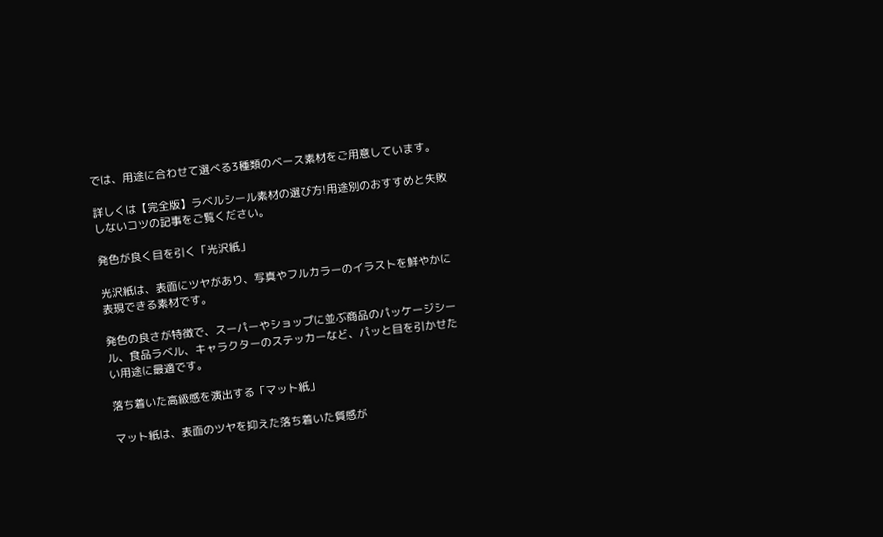では、用途に合わせて選べる3種類のベース素材をご用意しています。

詳しくは【完全版】ラベルシール素材の選び方!用途別のおすすめと失敗しないコツの記事をご覧ください。

発色が良く目を引く「光沢紙」

光沢紙は、表面にツヤがあり、写真やフルカラーのイラストを鮮やかに表現できる素材です。

発色の良さが特徴で、スーパーやショップに並ぶ商品のパッケージシール、食品ラベル、キャラクターのステッカーなど、パッと目を引かせたい用途に最適です。

落ち着いた高級感を演出する「マット紙」

マット紙は、表面のツヤを抑えた落ち着いた質感が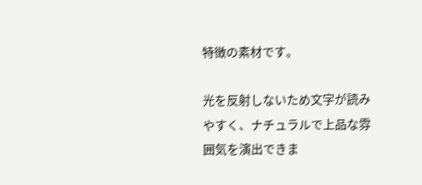特徴の素材です。

光を反射しないため文字が読みやすく、ナチュラルで上品な雰囲気を演出できま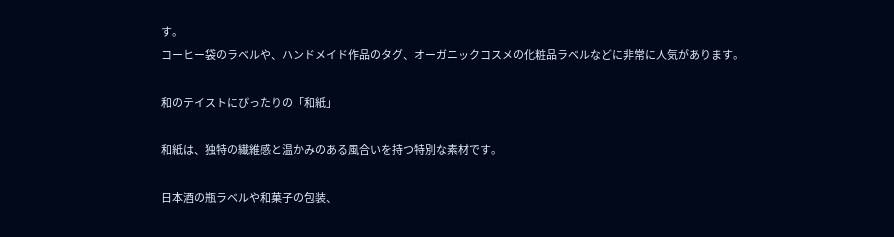す。
コーヒー袋のラベルや、ハンドメイド作品のタグ、オーガニックコスメの化粧品ラベルなどに非常に人気があります。

和のテイストにぴったりの「和紙」

和紙は、独特の繊維感と温かみのある風合いを持つ特別な素材です。

日本酒の瓶ラベルや和菓子の包装、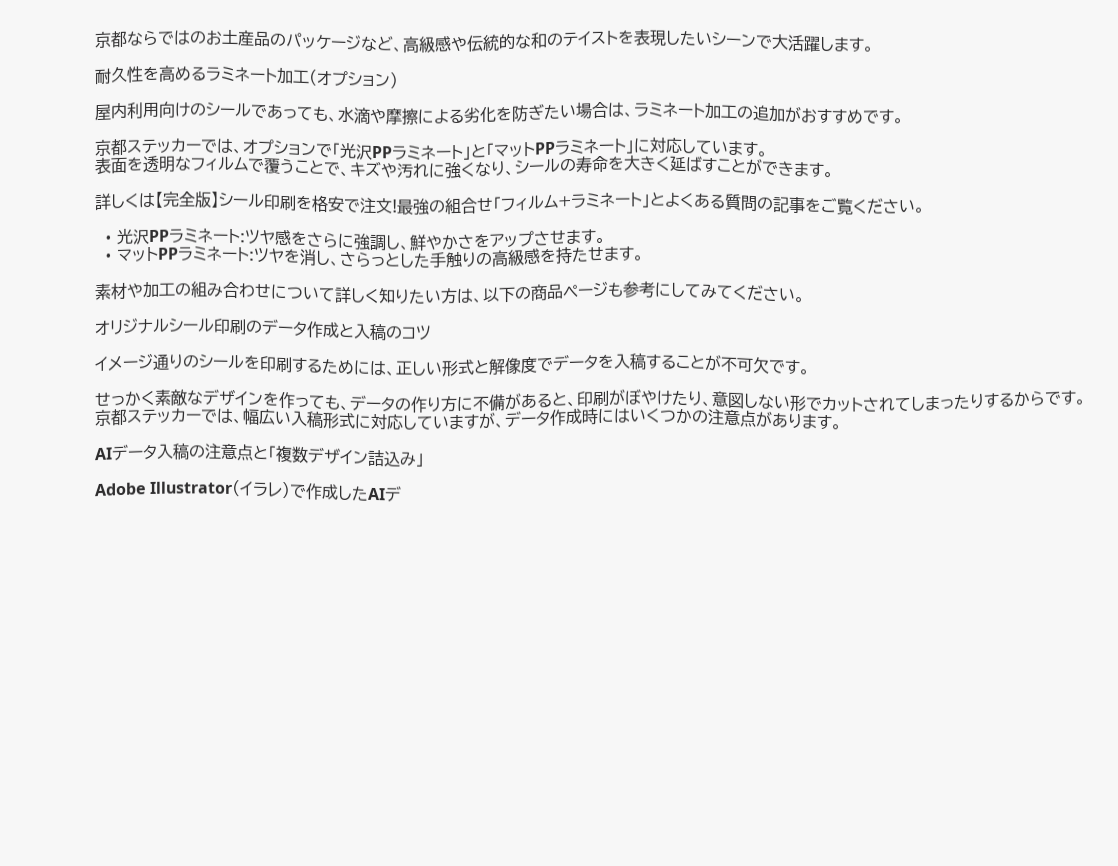京都ならではのお土産品のパッケージなど、高級感や伝統的な和のテイストを表現したいシーンで大活躍します。

耐久性を高めるラミネート加工(オプション)

屋内利用向けのシールであっても、水滴や摩擦による劣化を防ぎたい場合は、ラミネート加工の追加がおすすめです。

京都ステッカーでは、オプションで「光沢PPラミネート」と「マットPPラミネート」に対応しています。
表面を透明なフィルムで覆うことで、キズや汚れに強くなり、シールの寿命を大きく延ばすことができます。

詳しくは【完全版】シール印刷を格安で注文!最強の組合せ「フィルム+ラミネート」とよくある質問の記事をご覧ください。

  • 光沢PPラミネート:ツヤ感をさらに強調し、鮮やかさをアップさせます。
  • マットPPラミネート:ツヤを消し、さらっとした手触りの高級感を持たせます。

素材や加工の組み合わせについて詳しく知りたい方は、以下の商品ページも参考にしてみてください。

オリジナルシール印刷のデータ作成と入稿のコツ

イメージ通りのシールを印刷するためには、正しい形式と解像度でデータを入稿することが不可欠です。

せっかく素敵なデザインを作っても、データの作り方に不備があると、印刷がぼやけたり、意図しない形でカットされてしまったりするからです。
京都ステッカーでは、幅広い入稿形式に対応していますが、データ作成時にはいくつかの注意点があります。

AIデータ入稿の注意点と「複数デザイン詰込み」

Adobe Illustrator(イラレ)で作成したAIデ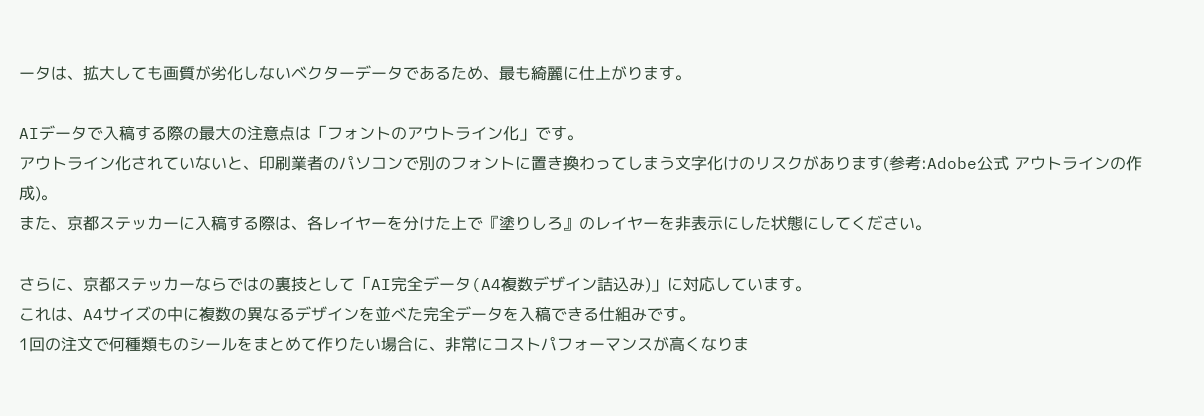ータは、拡大しても画質が劣化しないベクターデータであるため、最も綺麗に仕上がります。

AIデータで入稿する際の最大の注意点は「フォントのアウトライン化」です。
アウトライン化されていないと、印刷業者のパソコンで別のフォントに置き換わってしまう文字化けのリスクがあります(参考:Adobe公式 アウトラインの作成)。
また、京都ステッカーに入稿する際は、各レイヤーを分けた上で『塗りしろ』のレイヤーを非表示にした状態にしてください。

さらに、京都ステッカーならではの裏技として「AI完全データ(A4複数デザイン詰込み)」に対応しています。
これは、A4サイズの中に複数の異なるデザインを並べた完全データを入稿できる仕組みです。
1回の注文で何種類ものシールをまとめて作りたい場合に、非常にコストパフォーマンスが高くなりま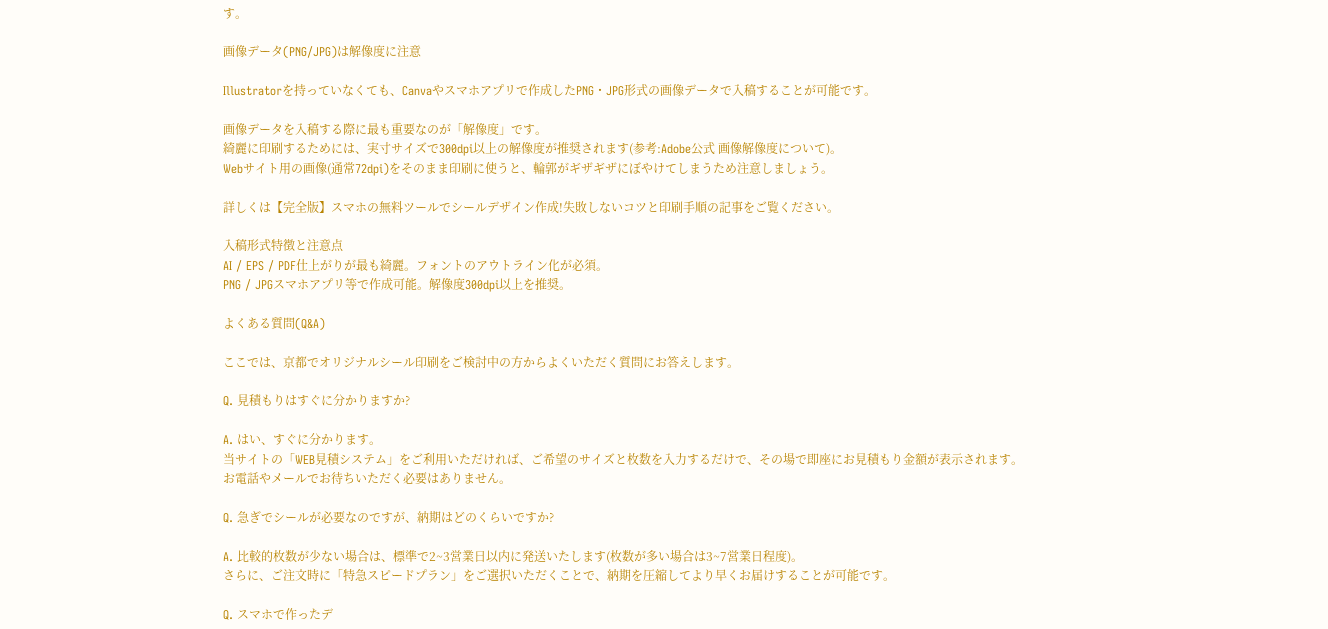す。

画像データ(PNG/JPG)は解像度に注意

Illustratorを持っていなくても、Canvaやスマホアプリで作成したPNG・JPG形式の画像データで入稿することが可能です。

画像データを入稿する際に最も重要なのが「解像度」です。
綺麗に印刷するためには、実寸サイズで300dpi以上の解像度が推奨されます(参考:Adobe公式 画像解像度について)。
Webサイト用の画像(通常72dpi)をそのまま印刷に使うと、輪郭がギザギザにぼやけてしまうため注意しましょう。

詳しくは【完全版】スマホの無料ツールでシールデザイン作成!失敗しないコツと印刷手順の記事をご覧ください。

入稿形式特徴と注意点
AI / EPS / PDF仕上がりが最も綺麗。フォントのアウトライン化が必須。
PNG / JPGスマホアプリ等で作成可能。解像度300dpi以上を推奨。

よくある質問(Q&A)

ここでは、京都でオリジナルシール印刷をご検討中の方からよくいただく質問にお答えします。

Q. 見積もりはすぐに分かりますか?

A. はい、すぐに分かります。
当サイトの「WEB見積システム」をご利用いただければ、ご希望のサイズと枚数を入力するだけで、その場で即座にお見積もり金額が表示されます。
お電話やメールでお待ちいただく必要はありません。

Q. 急ぎでシールが必要なのですが、納期はどのくらいですか?

A. 比較的枚数が少ない場合は、標準で2~3営業日以内に発送いたします(枚数が多い場合は3~7営業日程度)。
さらに、ご注文時に「特急スピードプラン」をご選択いただくことで、納期を圧縮してより早くお届けすることが可能です。

Q. スマホで作ったデ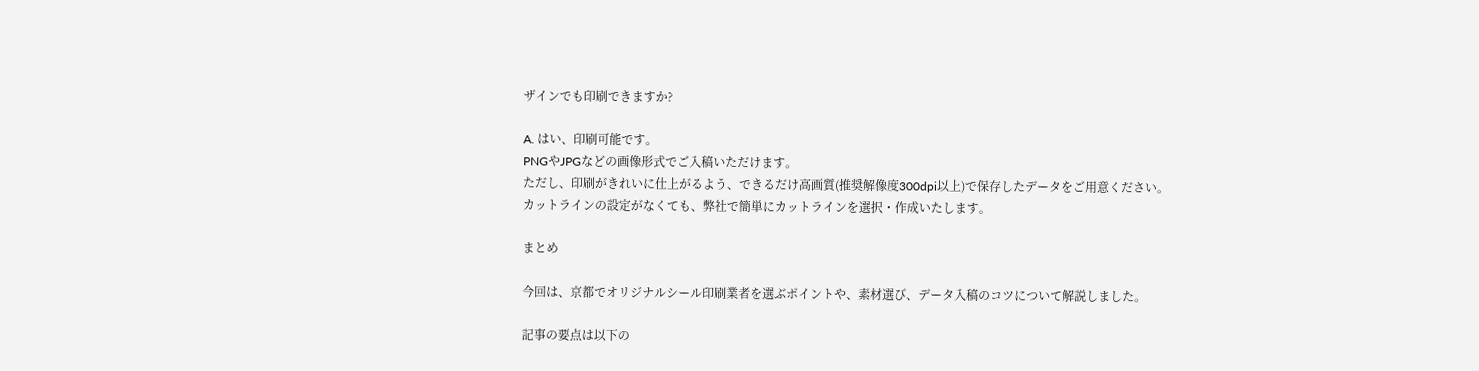ザインでも印刷できますか?

A. はい、印刷可能です。
PNGやJPGなどの画像形式でご入稿いただけます。
ただし、印刷がきれいに仕上がるよう、できるだけ高画質(推奨解像度300dpi以上)で保存したデータをご用意ください。
カットラインの設定がなくても、弊社で簡単にカットラインを選択・作成いたします。

まとめ

今回は、京都でオリジナルシール印刷業者を選ぶポイントや、素材選び、データ入稿のコツについて解説しました。

記事の要点は以下の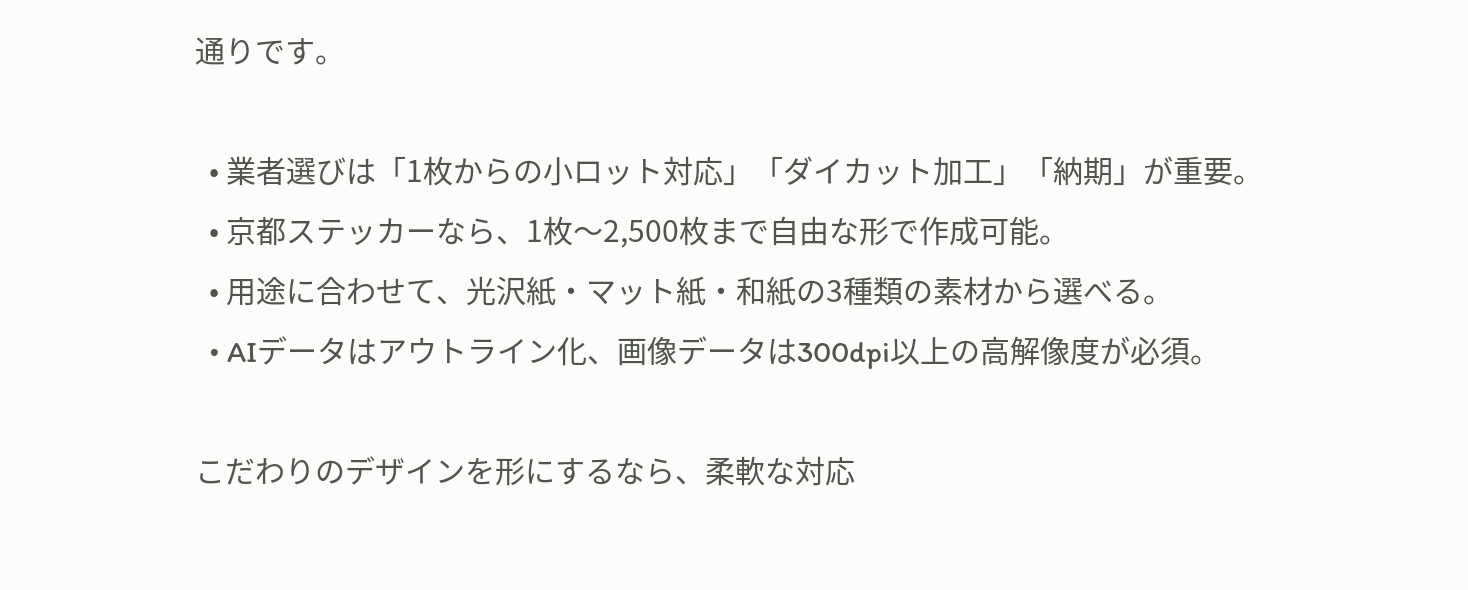通りです。

  • 業者選びは「1枚からの小ロット対応」「ダイカット加工」「納期」が重要。
  • 京都ステッカーなら、1枚〜2,500枚まで自由な形で作成可能。
  • 用途に合わせて、光沢紙・マット紙・和紙の3種類の素材から選べる。
  • AIデータはアウトライン化、画像データは300dpi以上の高解像度が必須。

こだわりのデザインを形にするなら、柔軟な対応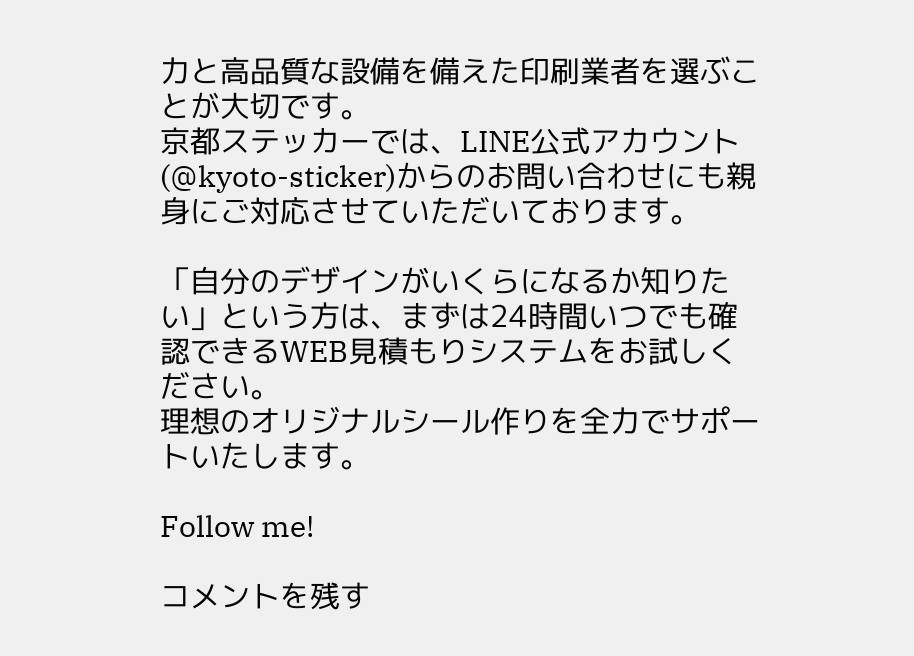力と高品質な設備を備えた印刷業者を選ぶことが大切です。
京都ステッカーでは、LINE公式アカウント(@kyoto-sticker)からのお問い合わせにも親身にご対応させていただいております。

「自分のデザインがいくらになるか知りたい」という方は、まずは24時間いつでも確認できるWEB見積もりシステムをお試しください。
理想のオリジナルシール作りを全力でサポートいたします。

Follow me!

コメントを残す